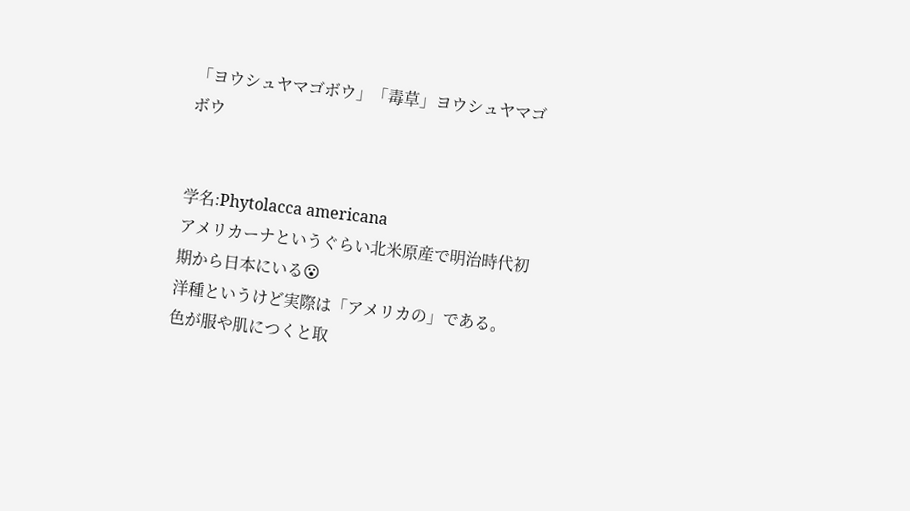「ヨウシュヤマゴボウ」「毒草」ヨウシュヤマゴボウ


学名:Phytolacca americana
アメリカーナというぐらい北米原産で明治時代初期から日本にいる😮
洋種というけど実際は「アメリカの」である。
色が服や肌につくと取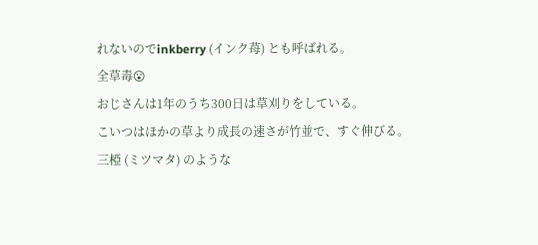れないのでinkberry (インク苺) とも呼ばれる。
全草毒😮
おじさんは1年のうち300日は草刈りをしている。
こいつはほかの草より成長の速さが竹並で、すぐ伸びる。
三椏 (ミツマタ) のような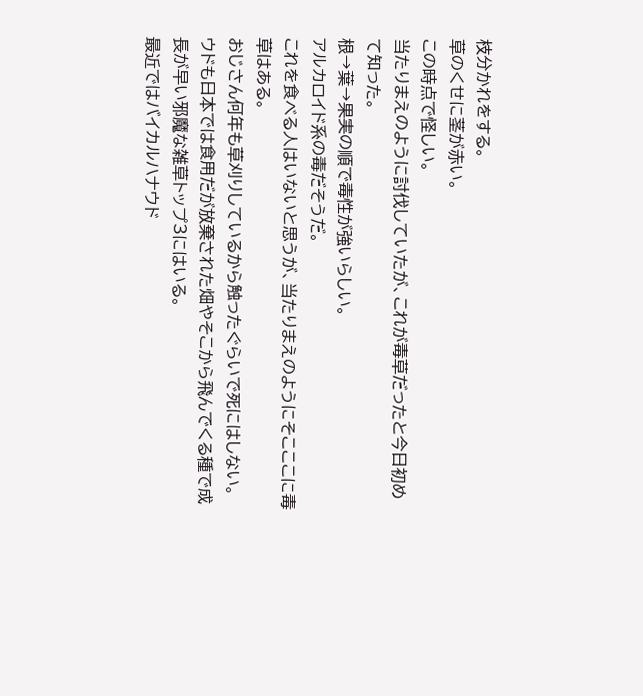枝分かれをする。
草のくせに茎が赤い。
この時点で怪しい。
当たりまえのように討伐していたが、これが毒草だったと今日初めて知った。
根→葉→果実の順で毒性が強いらしい。
アルカロイド系の毒だそうだ。
これを食べる人はいないと思うが、当たりまえのようにそこここに毒草はある。
おじさん何年も草刈りしているから触ったぐらいで死にはしない。
ウドも日本では食用だが放棄された畑やそこから飛んでくる種で成長が早い邪魔な雑草トップ3にはいる。
最近ではバイカルハナウド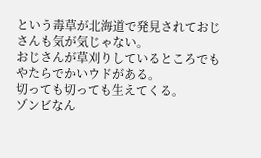という毒草が北海道で発見されておじさんも気が気じゃない。
おじさんが草刈りしているところでもやたらでかいウドがある。
切っても切っても生えてくる。
ゾンビなん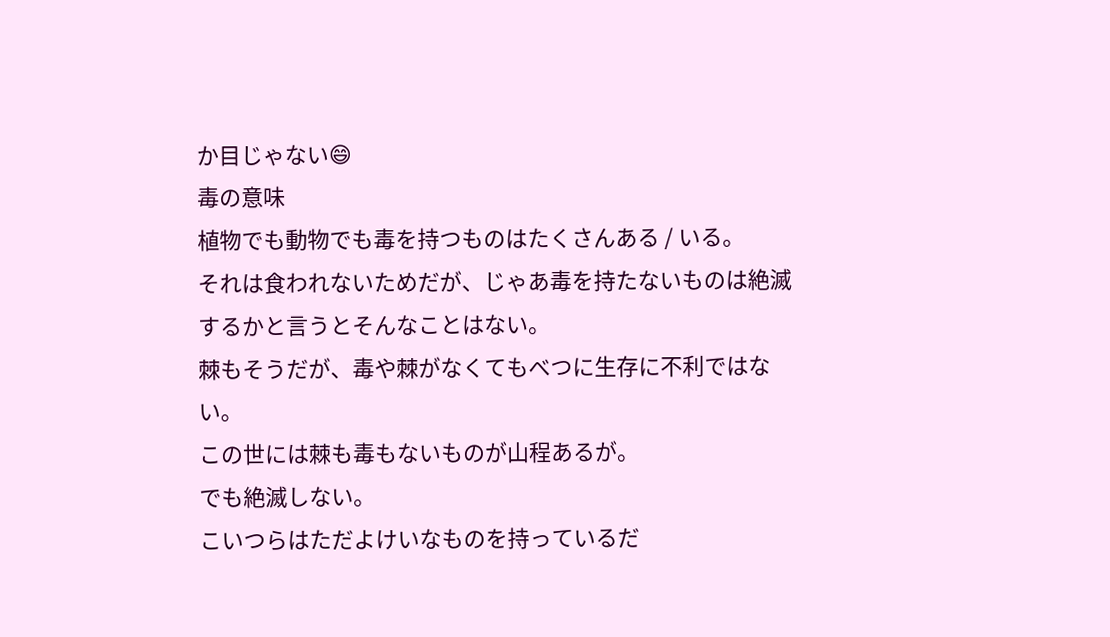か目じゃない😄
毒の意味
植物でも動物でも毒を持つものはたくさんある / いる。
それは食われないためだが、じゃあ毒を持たないものは絶滅するかと言うとそんなことはない。
棘もそうだが、毒や棘がなくてもべつに生存に不利ではない。
この世には棘も毒もないものが山程あるが。
でも絶滅しない。
こいつらはただよけいなものを持っているだ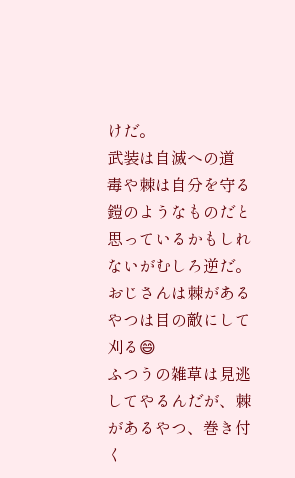けだ。
武装は自滅への道
毒や棘は自分を守る鎧のようなものだと思っているかもしれないがむしろ逆だ。
おじさんは棘があるやつは目の敵にして刈る😄
ふつうの雑草は見逃してやるんだが、棘があるやつ、巻き付く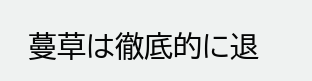蔓草は徹底的に退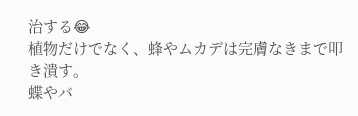治する😂
植物だけでなく、蜂やムカデは完膚なきまで叩き潰す。
蝶やバ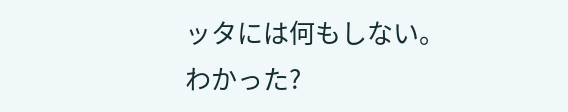ッタには何もしない。
わかった?